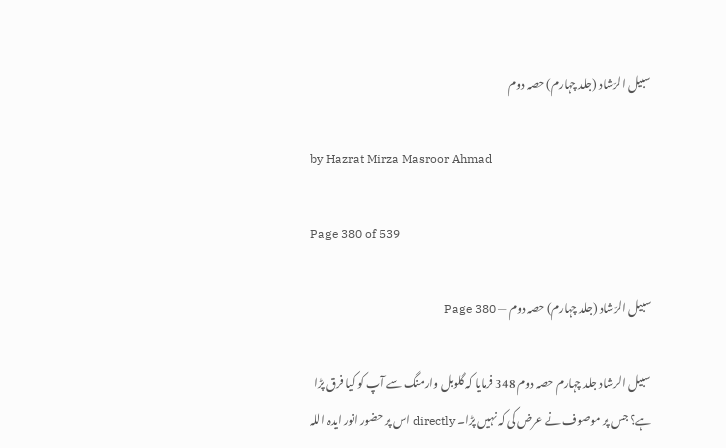سبیل الرّشاد (جلد چہارم) حصہ دوم

by Hazrat Mirza Masroor Ahmad

Page 380 of 539

سبیل الرّشاد (جلد چہارم) حصہ دوم — Page 380

سبیل الرشاد جلد چہارم حصہ دوم 348 فرمایا کہ گلوبل وارمنگ سے آپ کو کیا فرق پڑا ہے؟ جس پر موصوف نے عرض کی کہ نہیں پڑا۔ directly اس پر حضور انور ایدہ اللہ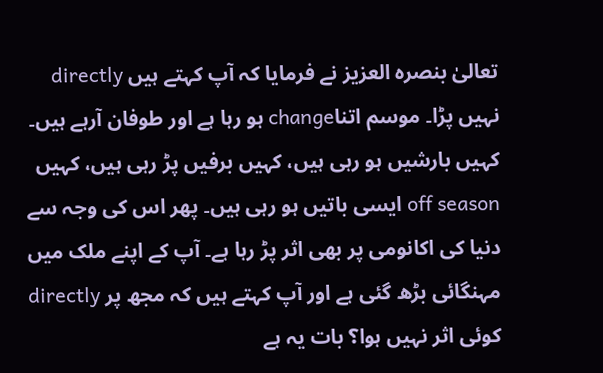تعالیٰ بنصرہ العزیز نے فرمایا کہ آپ کہتے ہیں directly نہیں پڑا۔ موسم اتناchange ہو رہا ہے اور طوفان آرہے ہیں۔ کہیں بارشیں ہو رہی ہیں، کہیں برفیں پڑ رہی ہیں، کہیں off season ایسی باتیں ہو رہی ہیں۔ پھر اس کی وجہ سے دنیا کی اکانومی پر بھی اثر پڑ رہا ہے۔ آپ کے اپنے ملک میں مہنگائی بڑھ گئی ہے اور آپ کہتے ہیں کہ مجھ پر directly کوئی اثر نہیں ہوا؟ بات یہ ہے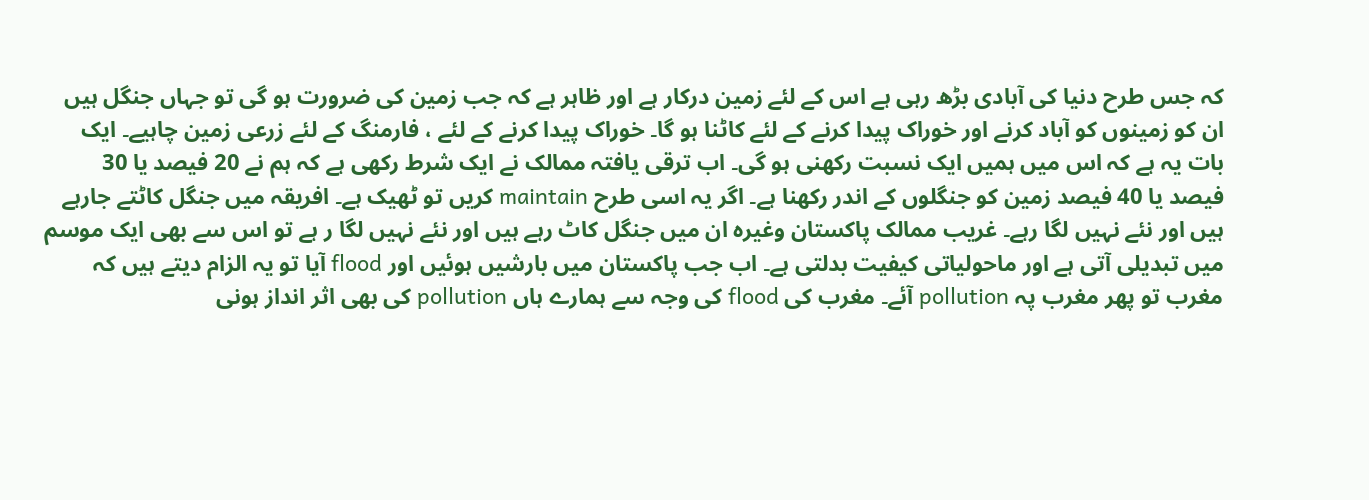کہ جس طرح دنیا کی آبادی بڑھ رہی ہے اس کے لئے زمین درکار ہے اور ظاہر ہے کہ جب زمین کی ضرورت ہو گی تو جہاں جنگل ہیں ان کو زمینوں کو آباد کرنے اور خوراک پیدا کرنے کے لئے کاٹنا ہو گا۔ خوراک پیدا کرنے کے لئے ، فارمنگ کے لئے زرعی زمین چاہیے۔ ایک بات یہ ہے کہ اس میں ہمیں ایک نسبت رکھنی ہو گی۔ اب ترقی یافتہ ممالک نے ایک شرط رکھی ہے کہ ہم نے 20 فیصد یا 30 فیصد یا 40 فیصد زمین کو جنگلوں کے اندر رکھنا ہے۔ اگر یہ اسی طرح maintain کریں تو ٹھیک ہے۔ افریقہ میں جنگل کاٹتے جارہے ہیں اور نئے نہیں لگا رہے۔ غریب ممالک پاکستان وغیرہ ان میں جنگل کاٹ رہے ہیں اور نئے نہیں لگا ر ہے تو اس سے بھی ایک موسم میں تبدیلی آتی ہے اور ماحولیاتی کیفیت بدلتی ہے۔ اب جب پاکستان میں بارشیں ہوئیں اور flood آیا تو یہ الزام دیتے ہیں کہ مغرب تو پھر مغرب پہ pollution آئے۔ مغرب کی flood کی وجہ سے ہمارے ہاں pollution کی بھی اثر انداز ہونی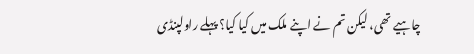چاہیے تھی، لیکن تم نے اپنے ملک میں کیا کیا؟ پہلے راولپنڈی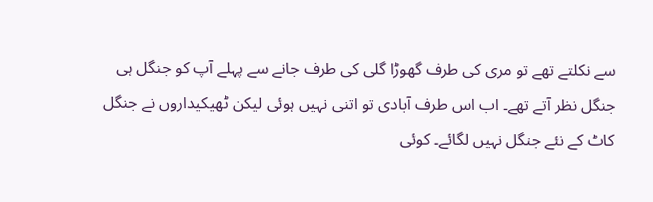سے نکلتے تھے تو مری کی طرف گھوڑا گلی کی طرف جانے سے پہلے آپ کو جنگل ہی جنگل نظر آتے تھے۔ اب اس طرف آبادی تو اتنی نہیں ہوئی لیکن ٹھیکیداروں نے جنگل کاٹ کے نئے جنگل نہیں لگائے۔ کوئی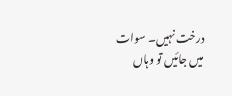درخت نہیں۔ سوات میں جائیں تو وہاں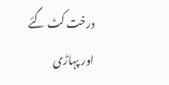درخت کٹ گئے اور پہاڑی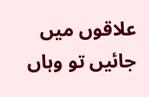علاقوں میں جائیں تو وہاں